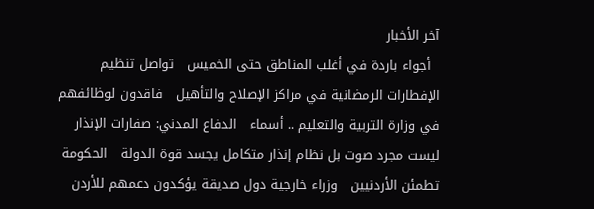آخر الأخبار
  أجواء باردة في أغلب المناطق حتى الخميس   تواصل تنظيم الإفطارات الرمضانية في مراكز الإصلاح والتأهيل   فاقدون لوظائفهم في وزارة التربية والتعليم .. أسماء   الدفاع المدني: صفارات الإنذار ليست مجرد صوت بل نظام إنذار متكامل يجسد قوة الدولة   الحكومة تطمئن الأردنيين   وزراء خارجية دول صديقة يؤكدون دعمهم للأردن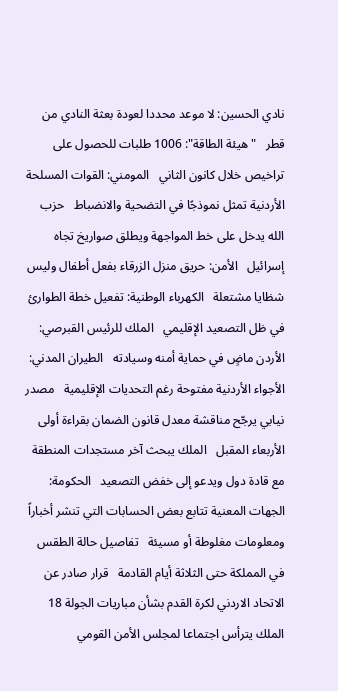نادي الحسين: لا موعد محددا لعودة بعثة النادي من قطر   "هيئة الطاقة": 1006 طلبات للحصول على تراخيص خلال كانون الثاني   المومني: القوات المسلحة الأردنية تمثل نموذجًا في التضحية والانضباط   حزب الله يدخل على خط المواجهة ويطلق صواريخ تجاه إسرائيل   الأمن: حريق منزل الزرقاء بفعل أطفال وليس شظايا مشتعلة   الكهرباء الوطنية: تفعيل خطة الطوارئ في ظل التصعيد الإقليمي   الملك للرئيس القبرصي: الأردن ماضٍ في حماية أمنه وسيادته   الطيران المدني: الأجواء الأردنية مفتوحة رغم التحديات الإقليمية   مصدر نيابي يرجّح مناقشة معدل قانون الضمان بقراءة أولى الأربعاء المقبل   الملك يبحث آخر مستجدات المنطقة مع قادة دول ويدعو إلى خفض التصعيد   الحكومة: الجهات المعنية تتابع بعض الحسابات التي تنشر أخباراً ومعلومات مغلوطة أو مسيئة   تفاصيل حالة الطقس في المملكة حتى الثلاثة أيام القادمة   قرار صادر عن الاتحاد الاردني لكرة القدم بشأن مباريات الجولة 18   الملك يترأس اجتماعا لمجلس الأمن القومي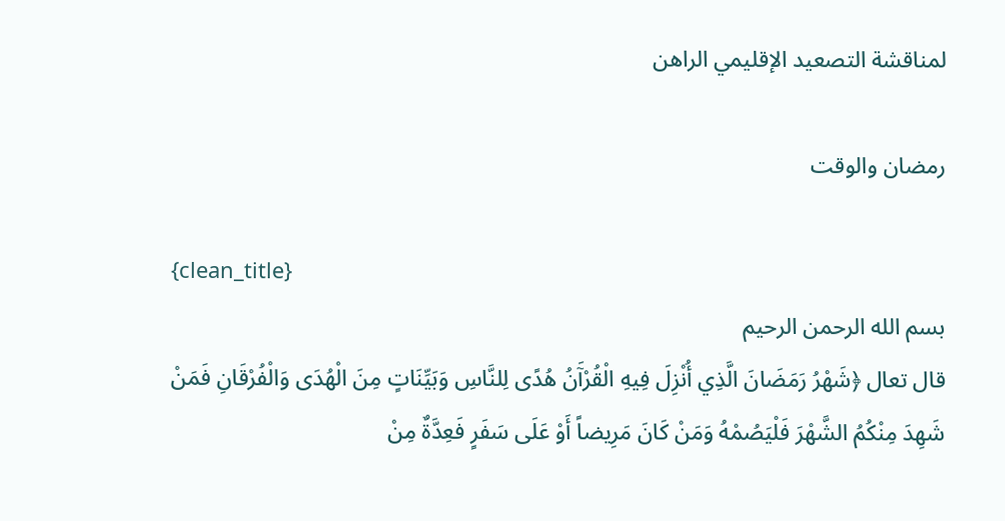لمناقشة التصعيد الإقليمي الراهن

رمضان والوقت

{clean_title}
بسم الله الرحمن الرحيم
قال تعال ﴿شَهْرُ رَمَضَانَ الَّذِي أُنْزِلَ فِيهِ الْقُرْآَنُ هُدًى لِلنَّاسِ وَبَيِّنَاتٍ مِنَ الْهُدَى وَالْفُرْقَانِ فَمَنْ شَهِدَ مِنْكُمُ الشَّهْرَ فَلْيَصُمْهُ وَمَنْ كَانَ مَرِيضاً أَوْ عَلَى سَفَرٍ فَعِدَّةٌ مِنْ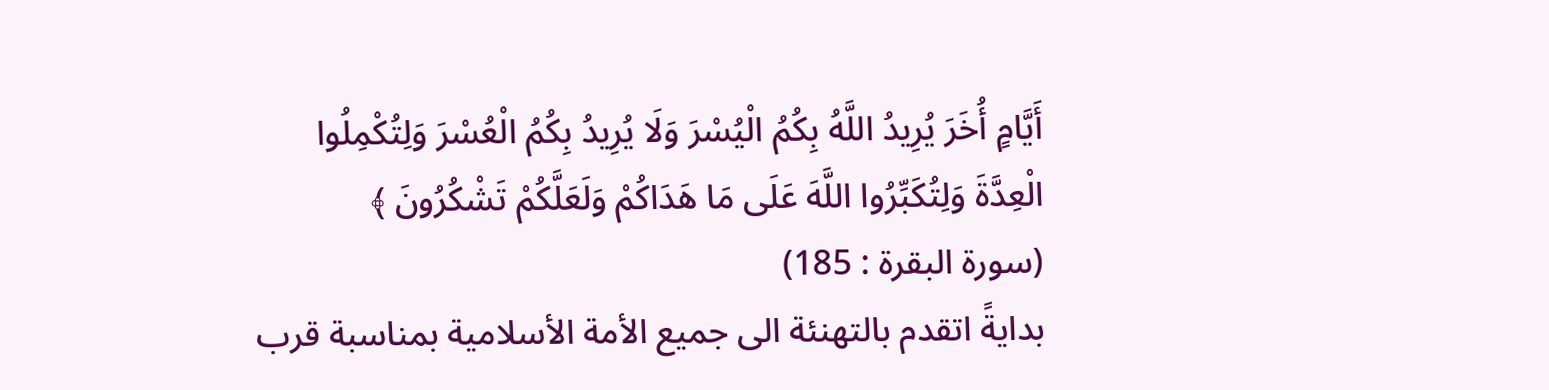أَيَّامٍ أُخَرَ يُرِيدُ اللَّهُ بِكُمُ الْيُسْرَ وَلَا يُرِيدُ بِكُمُ الْعُسْرَ وَلِتُكْمِلُوا الْعِدَّةَ وَلِتُكَبِّرُوا اللَّهَ عَلَى مَا هَدَاكُمْ وَلَعَلَّكُمْ تَشْكُرُونَ ﴾
(سورة البقرة : 185)
بدايةً اتقدم بالتهنئة الى جميع الأمة الأسلامية بمناسبة قرب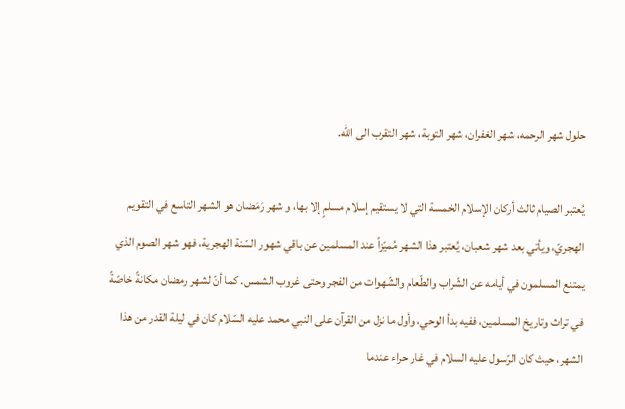حلول شهر الرحمه، شهر الغفران، شهر التوبة، شهر التقرب الى الله.

يُعتبر الصيام ثالث أركان الإسلام الخمسة التي لا يستقيم إسلام مسلمٍ إلا بها، و شهر رَمَضان هو الشهر التاسع في التقويم الهجريّ، ويأتي بعد شهر شعبان، يُعتبر هذا الشهر مُميّزاً عند المسلمين عن باقي شهور السّنة الهجرية، فهو شهر الصوم الذي يمتنع المسلمون في أيامه عن الشّراب والطّعام والشّهوات من الفجر وحتى غروب الشمس. كما أنّ لشهر رمضان مكانةً خاصّةً في تراث وتاريخ المسلمين، ففيه بدأ الوحي، وأول ما نزل من القرآن على النبي محمد عليه السّلام كان في ليلة القدر من هذا الشهر، حيث كان الرّسول عليه السلام في غار حراء عندما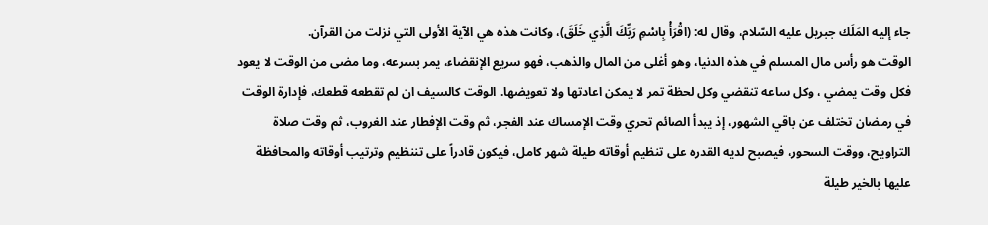جاء إليه المَلَك جبريل عليه السّلام، وقال له: (اقْرَأْ بِاسْمِ رَبِّكَ الَّذِي خَلَقَ)، وكانت هذه هي الآية الأولى التي نزلت من القرآن.
الوقت هو رأس مال المسلم في هذه الدنيا، وهو أغلى من المال والذهب، فهو سريع الإنقضاء، يمر بسرعه، وما مضى من الوقت لا يعود فكل وقت يمضي ، وكل ساعه تنقضي وكل لحظة تمر لا يمكن اعادتها ولا تعويضها. الوقت كالسيف ان لم تقطعه قطعك، فإدارة الوقت في رمضان تختلف عن باقي الشهور، إذ يبدأ الصائم تحري وقت الإمساك عند الفجر، ثم وقت الإفطار عند الغروب، ثم وقت صلاة التراويح، ووقت السحور، فيصبح لديه القدره على تنظيم أوقاته طيلة شهر كامل، فيكون قادراً على تننظيم وترتيب أوقاته والمحافظة عليها بالخير طيلة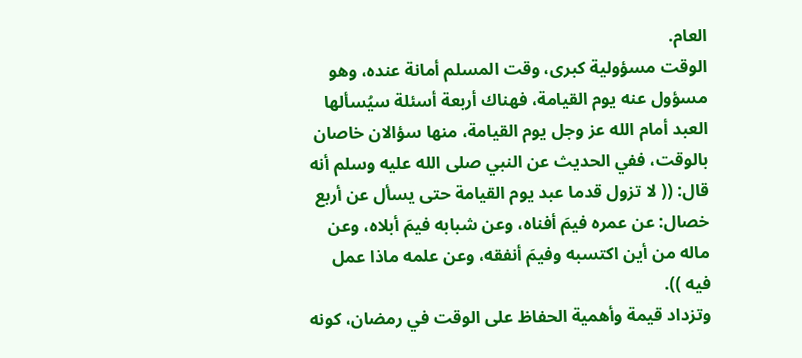العام.
الوقت مسؤولية كبرى، وقت المسلم أمانة عنده، وهو مسؤول عنه يوم القيامة، فهناك أربعة أسئلة سيُسألها العبد أمام الله عز وجل يوم القيامة، منها سؤالان خاصان بالوقت، ففي الحديث عن النبي صلى الله عليه وسلم أنه قال: (( لا تزول قدما عبد يوم القيامة حتى يسأل عن أربع خصال: عن عمره فيمَ أفناه، وعن شبابه فيمَ أبلاه، وعن ماله من أين اكتسبه وفيمَ أنفقه، وعن علمه ماذا عمل فيه )).
وتزداد قيمة وأهمية الحفاظ على الوقت في رمضان، كونه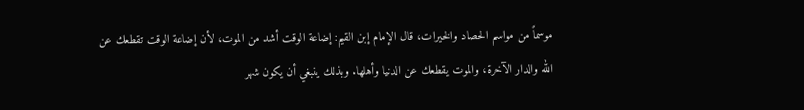موسماً من مواسم الحصاد والخيرات، قال الإمام إبن القيم: إضاعة الوقت أشد من الموت، لأن إضاعة الوقت تقطعك عن الله والدار الآخرة، والموت يقطعك عن الدنيا وأهلها. وبذلك ينبغي أن يكون شهر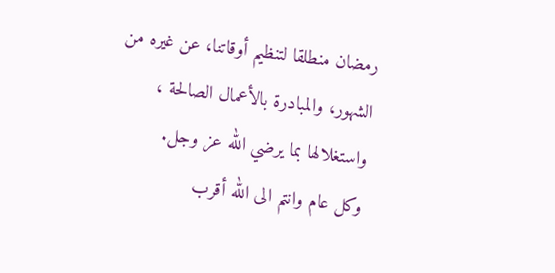رمضان منطلقا لتنظيم أوقاتنا، عن غيره من الشهور، والمبادرة بالأعمال الصالحة ، واستغلالها بما يرضي الله عز وجل.
وكل عام وانتم الى الله أقرب